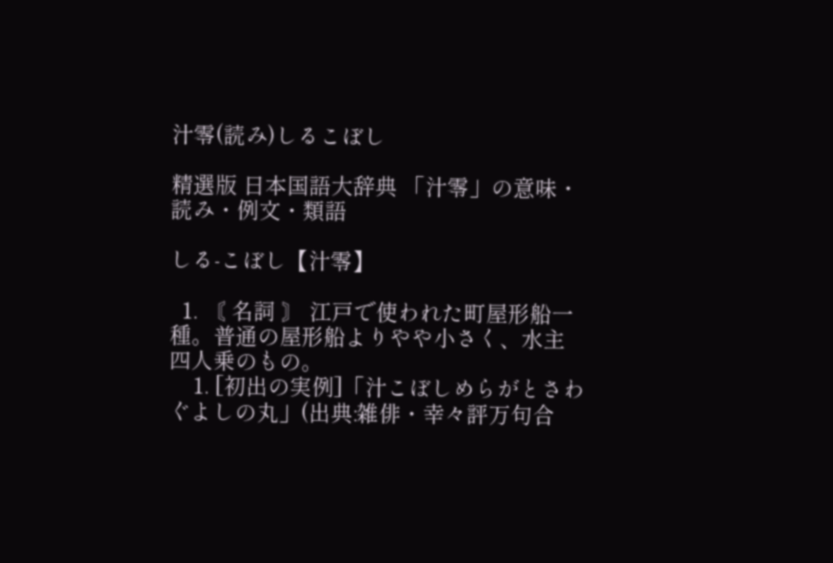汁零(読み)しるこぼし

精選版 日本国語大辞典 「汁零」の意味・読み・例文・類語

しる‐こぼし【汁零】

  1. 〘 名詞 〙 江戸で使われた町屋形船一種。普通の屋形船よりやや小さく、水主四人乗のもの。
    1. [初出の実例]「汁こぼしめらがとさわぐよしの丸」(出典:雑俳・幸々評万句合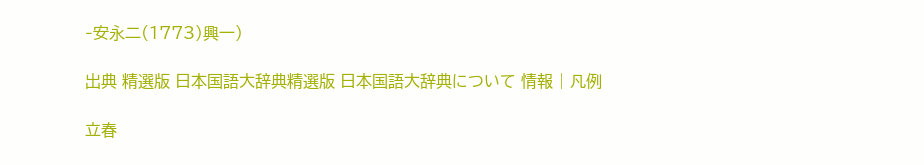‐安永二(1773)興一)

出典 精選版 日本国語大辞典精選版 日本国語大辞典について 情報 | 凡例

立春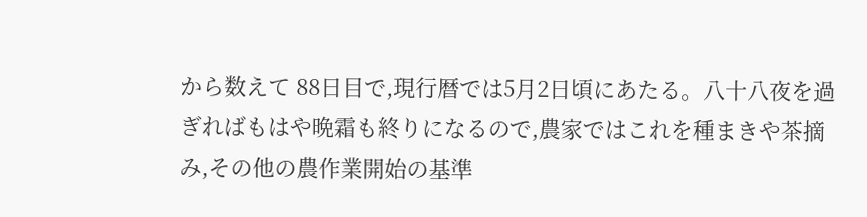から数えて 88日目で,現行暦では5月2日頃にあたる。八十八夜を過ぎればもはや晩霜も終りになるので,農家ではこれを種まきや茶摘み,その他の農作業開始の基準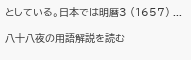としている。日本では明暦3 (1657) ...

八十八夜の用語解説を読む